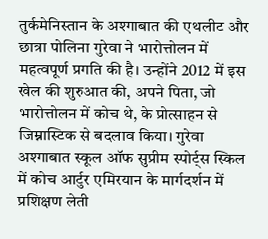तुर्कमेनिस्तान के अश्गाबात की एथलीट और छात्रा पोलिना गुरेवा ने भारोत्तोलन में महत्वपूर्ण प्रगति की है। उन्होंने 2012 में इस खेल की शुरुआत की, अपने पिता, जो भारोत्तोलन में कोच थे, के प्रोत्साहन से जिम्नास्टिक से बदलाव किया। गुरेवा अश्गाबात स्कूल ऑफ सुप्रीम स्पोर्ट्स स्किल में कोच आर्टुर एमिरयान के मार्गदर्शन में प्रशिक्षण लेती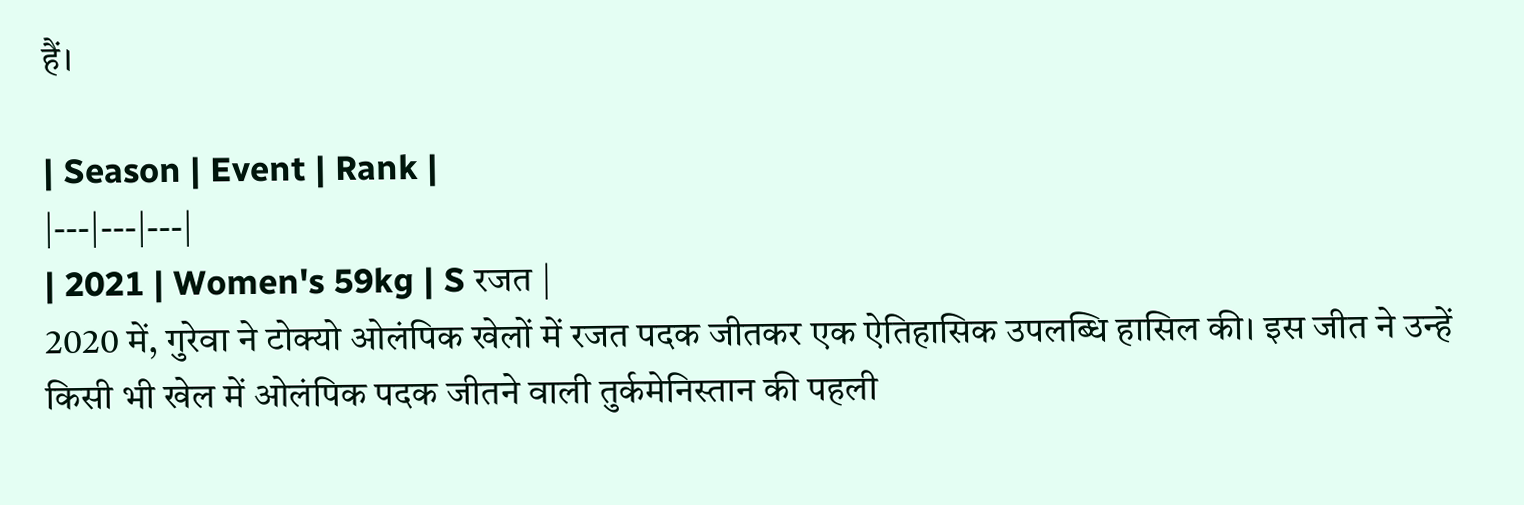हैं।

| Season | Event | Rank |
|---|---|---|
| 2021 | Women's 59kg | S रजत |
2020 में, गुरेवा ने टोक्यो ओलंपिक खेलों में रजत पदक जीतकर एक ऐतिहासिक उपलब्धि हासिल की। इस जीत ने उन्हें किसी भी खेल में ओलंपिक पदक जीतने वाली तुर्कमेनिस्तान की पहली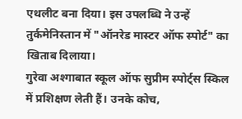एथलीट बना दिया। इस उपलब्धि ने उन्हें तुर्कमेनिस्तान में "ऑनरेड मास्टर ऑफ स्पोर्ट" का खिताब दिलाया।
गुरेवा अश्गाबात स्कूल ऑफ सुप्रीम स्पोर्ट्स स्किल में प्रशिक्षण लेती हैं। उनके कोच,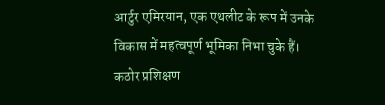आर्टुर एमिरयान, एक एथलीट के रूप में उनके विकास में महत्वपूर्ण भूमिका निभा चुके हैं। कठोर प्रशिक्षण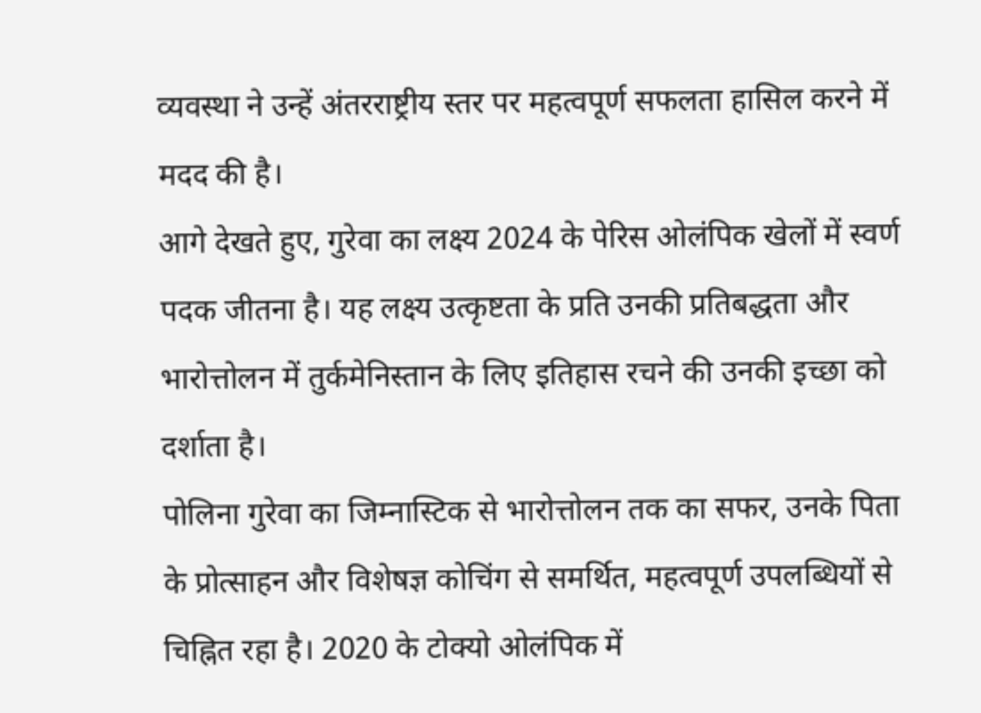व्यवस्था ने उन्हें अंतरराष्ट्रीय स्तर पर महत्वपूर्ण सफलता हासिल करने में मदद की है।
आगे देखते हुए, गुरेवा का लक्ष्य 2024 के पेरिस ओलंपिक खेलों में स्वर्ण पदक जीतना है। यह लक्ष्य उत्कृष्टता के प्रति उनकी प्रतिबद्धता और भारोत्तोलन में तुर्कमेनिस्तान के लिए इतिहास रचने की उनकी इच्छा को दर्शाता है।
पोलिना गुरेवा का जिम्नास्टिक से भारोत्तोलन तक का सफर, उनके पिता के प्रोत्साहन और विशेषज्ञ कोचिंग से समर्थित, महत्वपूर्ण उपलब्धियों से चिह्नित रहा है। 2020 के टोक्यो ओलंपिक में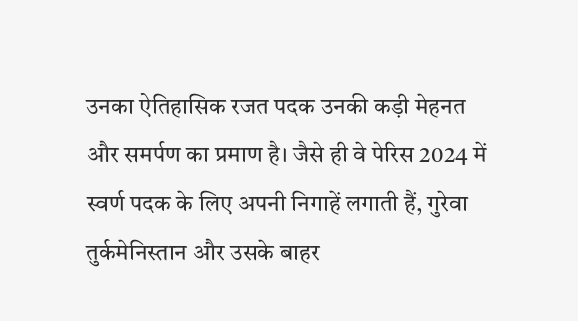उनका ऐतिहासिक रजत पदक उनकी कड़ी मेहनत और समर्पण का प्रमाण है। जैसे ही वे पेरिस 2024 में स्वर्ण पदक के लिए अपनी निगाहें लगाती हैं, गुरेवा तुर्कमेनिस्तान और उसके बाहर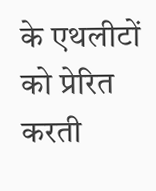के एथलीटों को प्रेरित करती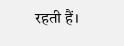रहती हैं।